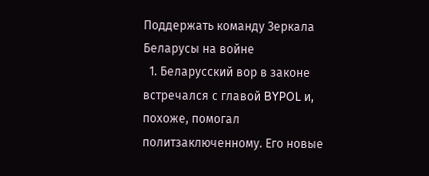Поддержать команду Зеркала
Беларусы на войне
  1. Беларусский вор в законе встречался с главой BYPOL и, похоже, помогал политзаключенному. Его новые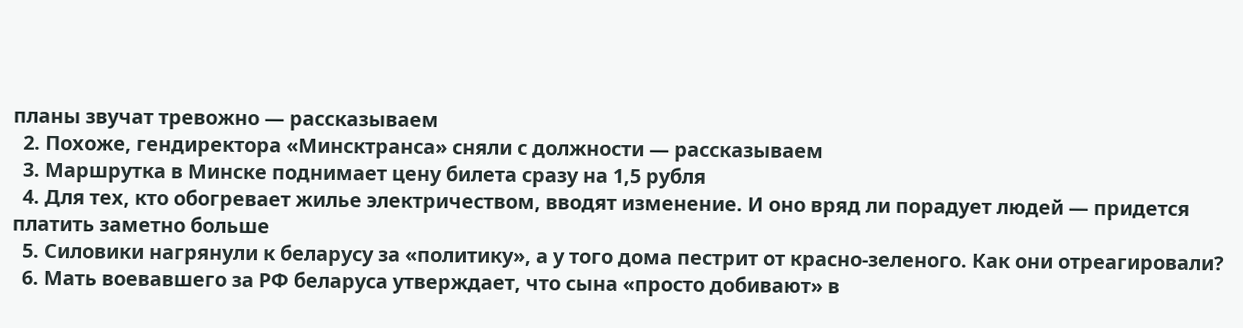планы звучат тревожно — рассказываем
  2. Похоже, гендиректора «Минсктранса» сняли с должности — рассказываем
  3. Маршрутка в Минске поднимает цену билета сразу на 1,5 рубля
  4. Для тех, кто обогревает жилье электричеством, вводят изменение. И оно вряд ли порадует людей — придется платить заметно больше
  5. Силовики нагрянули к беларусу за «политику», а у того дома пестрит от красно-зеленого. Как они отреагировали?
  6. Мать воевавшего за РФ беларуса утверждает, что сына «просто добивают» в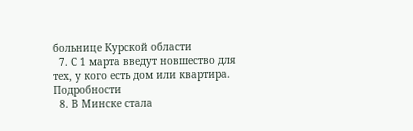больнице Курской области
  7. С 1 марта введут новшество для тех, у кого есть дом или квартира. Подробности
  8. В Минске стала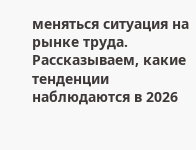меняться ситуация на рынке труда. Рассказываем, какие тенденции наблюдаются в 2026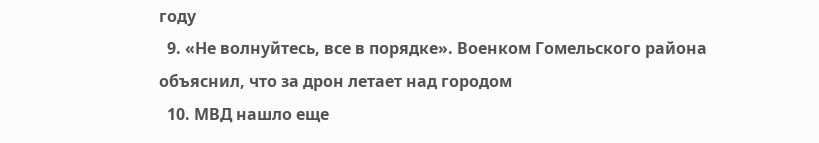году
  9. «Не волнуйтесь, все в порядке». Военком Гомельского района объяснил, что за дрон летает над городом
  10. МВД нашло еще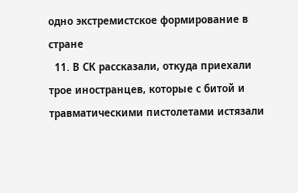одно экстремистское формирование в стране
  11. В СК рассказали, откуда приехали трое иностранцев, которые с битой и травматическими пистолетами истязали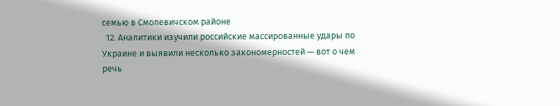семью в Смолевичском районе
  12. Аналитики изучили российские массированные удары по Украине и выявили несколько закономерностей — вот о чем речь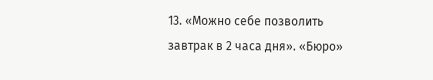13. «Можно себе позволить завтрак в 2 часа дня». «Бюро»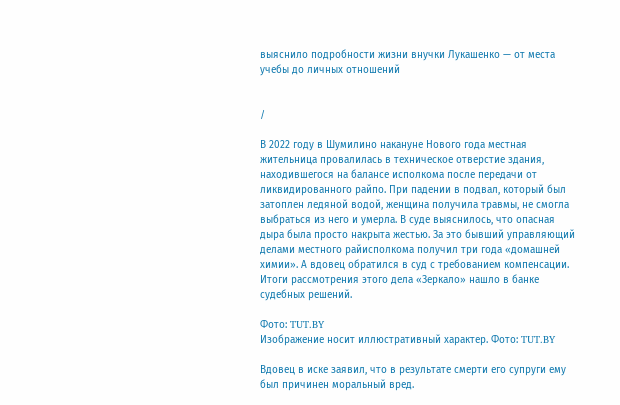выяснило подробности жизни внучки Лукашенко — от места учебы до личных отношений


/

В 2022 году в Шумилино накануне Нового года местная жительница провалилась в техническое отверстие здания, находившегося на балансе исполкома после передачи от ликвидированного райпо. При падении в подвал, который был затоплен ледяной водой, женщина получила травмы, не смогла выбраться из него и умерла. В суде выяснилось, что опасная дыра была просто накрыта жестью. За это бывший управляющий делами местного райисполкома получил три года «домашней химии». А вдовец обратился в суд с требованием компенсации. Итоги рассмотрения этого дела «Зеркало» нашло в банке судебных решений.

Фото: TUT.BY
Изображение носит иллюстративный характер. Фото: TUT.BY

Вдовец в иске заявил, что в результате смерти его супруги ему был причинен моральный вред.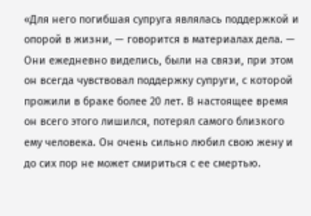«Для него погибшая супруга являлась поддержкой и опорой в жизни, — говорится в материалах дела. — Они ежедневно виделись, были на связи, при этом он всегда чувствовал поддержку супруги, с которой прожили в браке более 20 лет. В настоящее время он всего этого лишился, потерял самого близкого ему человека. Он очень сильно любил свою жену и до сих пор не может смириться с ее смертью.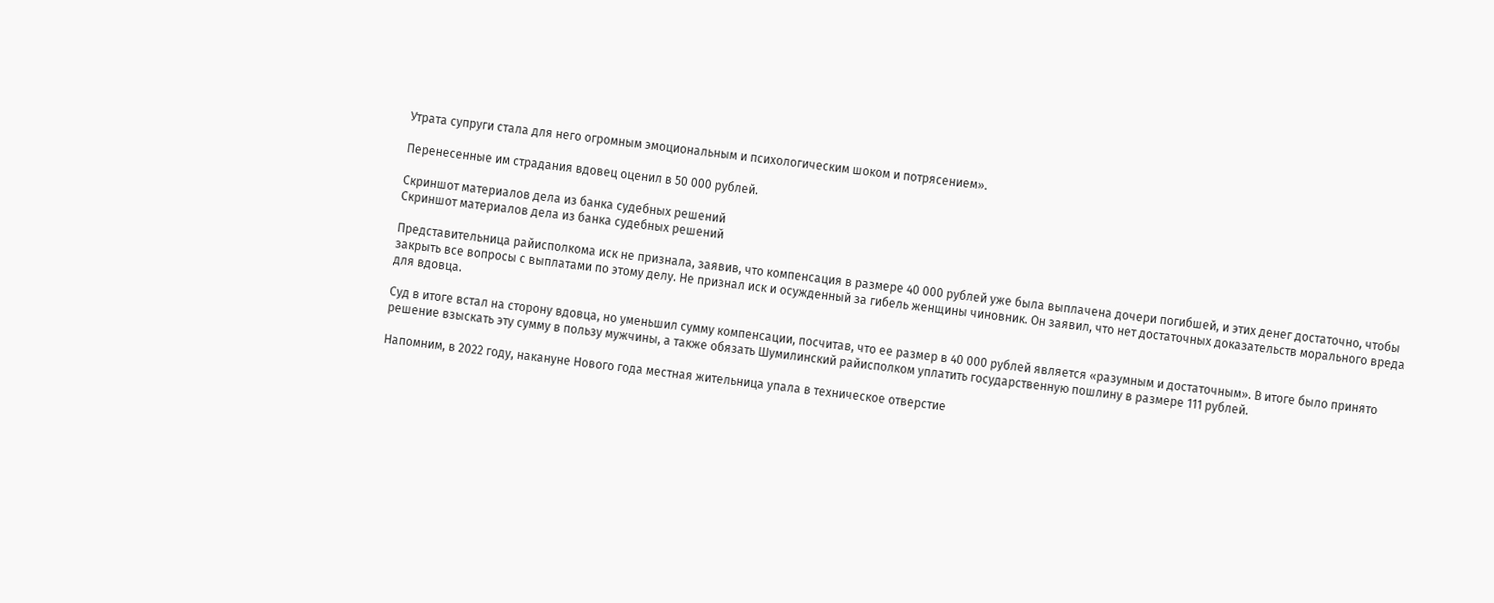Утрата супруги стала для него огромным эмоциональным и психологическим шоком и потрясением».

Перенесенные им страдания вдовец оценил в 50 000 рублей.

Скриншот материалов дела из банка судебных решений
Скриншот материалов дела из банка судебных решений

Представительница райисполкома иск не признала, заявив, что компенсация в размере 40 000 рублей уже была выплачена дочери погибшей, и этих денег достаточно, чтобы закрыть все вопросы с выплатами по этому делу. Не признал иск и осужденный за гибель женщины чиновник. Он заявил, что нет достаточных доказательств морального вреда для вдовца.

Суд в итоге встал на сторону вдовца, но уменьшил сумму компенсации, посчитав, что ее размер в 40 000 рублей является «разумным и достаточным». В итоге было принято решение взыскать эту сумму в пользу мужчины, а также обязать Шумилинский райисполком уплатить государственную пошлину в размере 111 рублей.

Напомним, в 2022 году, накануне Нового года местная жительница упала в техническое отверстие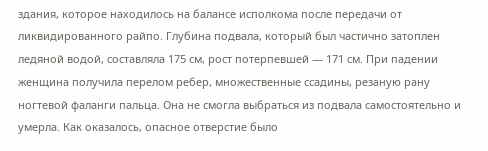здания, которое находилось на балансе исполкома после передачи от ликвидированного райпо. Глубина подвала, который был частично затоплен ледяной водой, составляла 175 см, рост потерпевшей — 171 см. При падении женщина получила перелом ребер, множественные ссадины, резаную рану ногтевой фаланги пальца. Она не смогла выбраться из подвала самостоятельно и умерла. Как оказалось, опасное отверстие было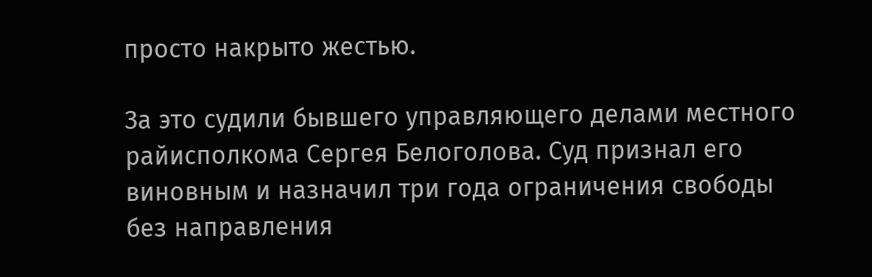просто накрыто жестью.

За это судили бывшего управляющего делами местного райисполкома Сергея Белоголова. Суд признал его виновным и назначил три года ограничения свободы без направления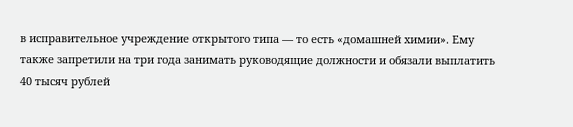в исправительное учреждение открытого типа — то есть «домашней химии». Ему также запретили на три года занимать руководящие должности и обязали выплатить 40 тысяч рублей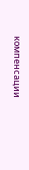компенсации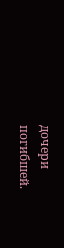дочери погибшей.